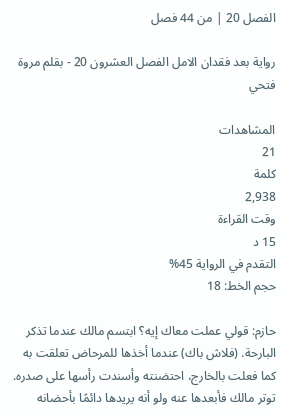الفصل 20 | من 44 فصل

رواية بعد فقدان الامل الفصل العشرون 20 - بقلم مروة فتحي

المشاهدات
21
كلمة
2,938
وقت القراءة
15 د
التقدم في الرواية 45%
حجم الخط: 18

حازم: قولي عملت معاك إيه؟ ابتسم مالك عندما تذكر البارحة. (فلاش باك) عندما أخذها للمرحاض تعلقت به كما فعلت بالخارج، احتضنته وأسندت رأسها على صدره. توتر مالك فأبعدها عنه ولو أنه يريدها دائمًا بأحضانه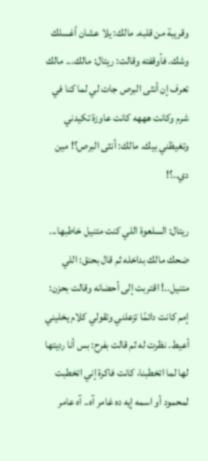وقريبة من قلبه. مالك: يلا عشان أغسلك وشك. فأوقفته وقالت: ريتال: مالك... مالك تعرف إن أنثى البرص جات لي لما كنا في شرم وكانت هههه كانت عاوزة تكيدني وتغيظني بيك. مالك: أنثى البرص؟! مين دي..؟!

ريتال: السلعوة اللي كنت متنيل خاطبها... ضحك مالك بداخله ثم قال بحنق: اللي متنيل..! اقتربت إلى أحضانه وقالت بحزن: إمم كانت دائمًا تزعلني وتقولي كلام يخليني أعيط. نظرت له ثم قالت بفرح: بس أنا رديتها لها لما اتخطبنا، كانت فاكرة إني اتخطبت لمحمود أو اسمه إيه ده غامر آه.. آه عامر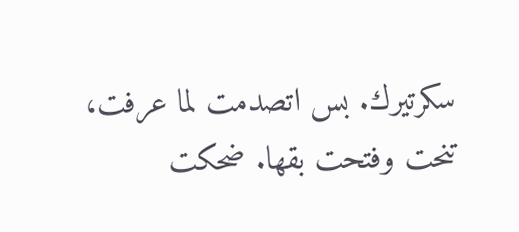سكرتيرك. بس اتصدمت لما عرفت، تنحت وفتحت بقها. ضحكت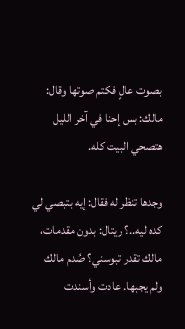بصوت عالٍ فكتم صوتها وقال: مالك: بس إحنا في آخر الليل هتصحي البيت كله.

وجدها تنظر له فقال: إيه بتبصي لي كده ليه..؟ ريتال: بدون مقدمات، مالك تقدر تبوسني؟ صُدم مالك ولم يجبها. عادت وأسندت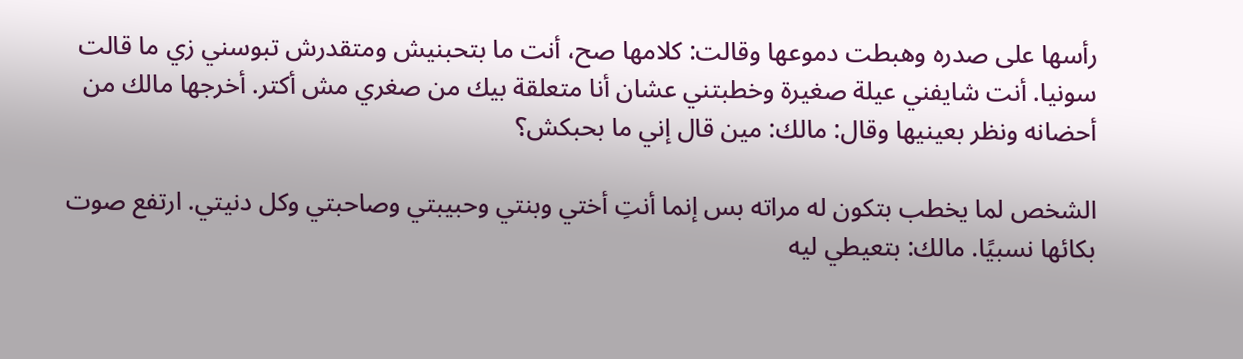رأسها على صدره وهبطت دموعها وقالت: كلامها صح، أنت ما بتحبنيش ومتقدرش تبوسني زي ما قالت سونيا. أنت شايفني عيلة صغيرة وخطبتني عشان أنا متعلقة بيك من صغري مش أكتر. أخرجها مالك من أحضانه ونظر بعينيها وقال: مالك: مين قال إني ما بحبكش؟

الشخص لما يخطب بتكون له مراته بس إنما أنتِ أختي وبنتي وحبيبتي وصاحبتي وكل دنيتي. ارتفع صوت بكائها نسبيًا. مالك: بتعيطي ليه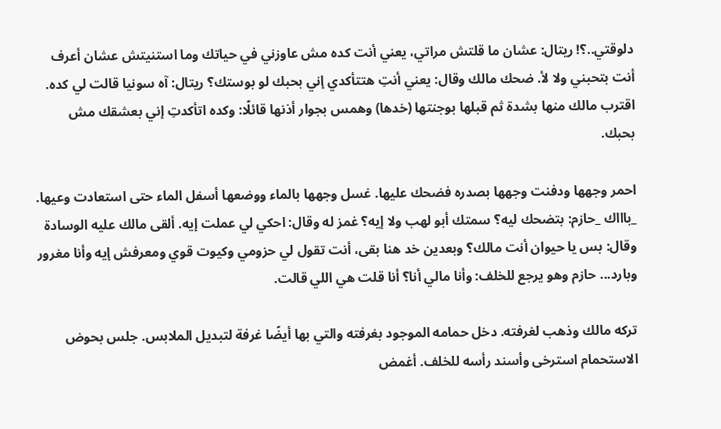دلوقتي..؟! ريتال: عشان ما قلتش مراتي، يعني أنت كده مش عاوزني في حياتك وما استنيتش عشان أعرف أنت بتحبني ولا لأ. ضحك مالك وقال: يعني أنتِ هتتأكدي إني بحبك لو بوستك؟ ريتال: آه سونيا قالت لي كده. اقترب مالك منها بشدة ثم قبلها بوجنتها (خدها) وهمس بجوار أذنها قائلًا: وكده اتأكدتِ إني بعشقك مش بحبك.

احمر وجهها ودفنت وجهها بصدره فضحك عليها. غسل وجهها بالماء ووضعها أسفل الماء حتى استعادت وعيها. _باااك _حازم: بتضحك ليه؟ سمتك أبو لهب ولا إيه؟ غمز له وقال: احكي لي عملت إيه. ألقى مالك عليه الوسادة وقال: بس يا حيوان أنت مالك؟ وبعدين خد هنا بقى، أنت تقول لي حزومي وكيوت قوي ومعرفش إيه وأنا مغرور وبارد... حازم وهو يرجع للخلف: وأنا مالي أنا؟ أنا قلت هي اللي قالت.

تركه مالك وذهب لغرفته. دخل حمامه الموجود بغرفته والتي بها أيضًا غرفة لتبديل الملابس. جلس بحوض الاستحمام استرخى وأسند رأسه للخلف. أغمض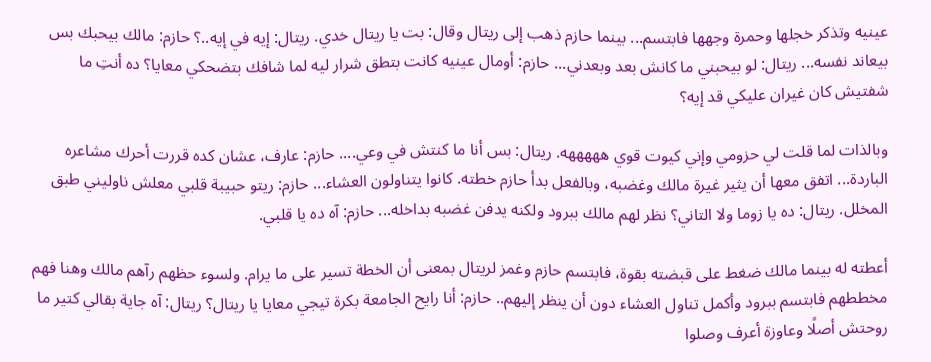عينيه وتذكر خجلها وحمرة وجهها فابتسم... بينما حازم ذهب إلى ريتال وقال: بت يا ريتال خدي. ريتال: إيه في إيه..؟ حازم: مالك بيحبك بس بيعاند نفسه... ريتال: لو بيحبني ما كانش بعد وبعدني... حازم: أومال عينيه كانت بتطق شرار ليه لما شافك بتضحكي معايا؟ ده أنتِ ما شفتيش كان غيران عليكي قد إيه؟

وبالذات لما قلت لي حزومي وإني كيوت قوي هههههه. ريتال: بس أنا ما كنتش في وعي.... حازم: عارف، عشان كده قررت أحرك مشاعره الباردة... اتفق معها أن يثير غيرة مالك وغضبه، وبالفعل بدأ حازم خطته. كانوا يتناولون العشاء... حازم: ريتو حبيبة قلبي معلش ناوليني طبق المخلل. ريتال: ده يا زوما ولا التاني؟ نظر لهم مالك ببرود ولكنه يدفن غضبه بداخله... حازم: آه ده يا قلبي.

أعطته له بينما مالك ضغط على قبضته بقوة، فابتسم حازم وغمز لريتال بمعنى أن الخطة تسير على ما يرام. ولسوء حظهم رآهم مالك وهنا فهم مخططهم فابتسم ببرود وأكمل تناول العشاء دون أن ينظر إليهم.. حازم: أنا رايح الجامعة بكرة تيجي معايا يا ريتال؟ ريتال: آه جاية بقالي كتير ما روحتش أصلًا وعاوزة أعرف وصلوا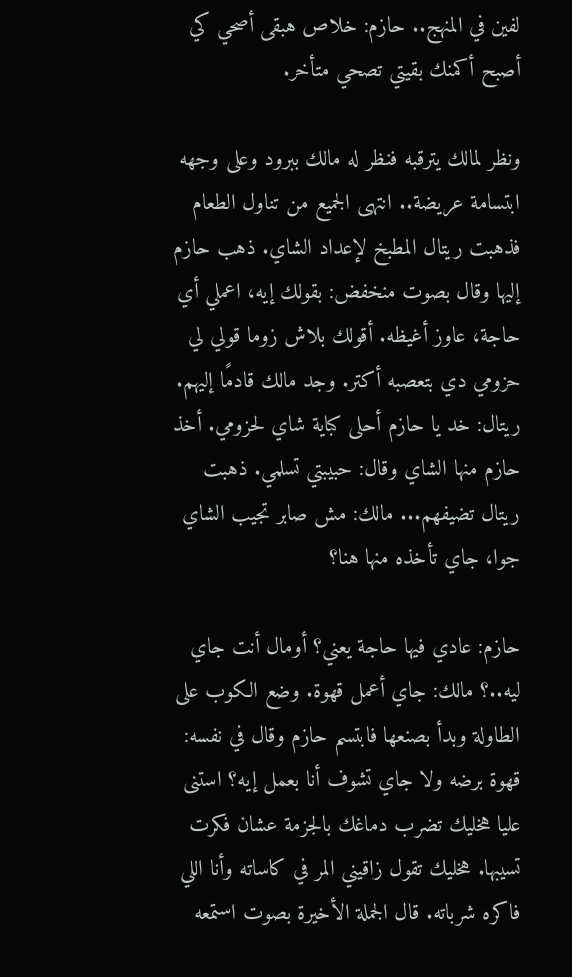لفين في المنهج.. حازم: خلاص هبقى أصحي كي أصبح أكمنك بقيتي تصحي متأخر.

ونظر لمالك يترقبه فنظر له مالك ببرود وعلى وجهه ابتسامة عريضة.. انتهى الجميع من تناول الطعام فذهبت ريتال المطبخ لإعداد الشاي. ذهب حازم إليها وقال بصوت منخفض: بقولك إيه، اعملي أي حاجة، عاوز أغيظه. أقولك بلاش زوما قولي لي حزومي دي بتعصبه أكتر. وجد مالك قادمًا إليهم. ريتال: خد يا حازم أحلى كباية شاي لحزومي. أخذ حازم منها الشاي وقال: حبيبتي تسلمي. ذهبت ريتال تضيفهم... مالك: مش صابر تجيب الشاي جوا، جاي تأخذه منها هنا؟

حازم: عادي فيها حاجة يعني؟ أومال أنت جاي ليه..؟ مالك: جاي أعمل قهوة. وضع الكوب على الطاولة وبدأ بصنعها فابتسم حازم وقال في نفسه: قهوة برضه ولا جاي تشوف أنا بعمل إيه؟ استنى عليا هخليك تضرب دماغك بالجزمة عشان فكرت تسيبها. هخليك تقول زاقيني المر في كاساته وأنا اللي فاكره شرباته. قال الجملة الأخيرة بصوت استمعه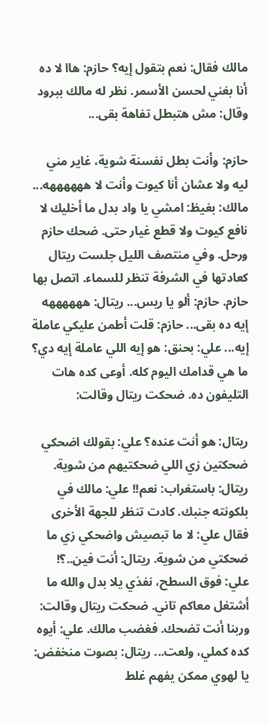مالك فقال: نعم بتقول إيه؟ حازم: هاا لا ده أنا بغني لحسن الأسمر. نظر له مالك ببرود وقال: مش هتبطل تفاهة بقى...

حازم: وأنت بطل نفسنة شوية، غاير مني ليه ولا عشان أنا كيوت وأنت لا ههههههه... مالك: بغيظ: امشي يا واد بدل ما أخليك لا نافع كيوت ولا قطع غيار حتى. ضحك حازم ورحل. وفي منتصف الليل جلست ريتال كعادتها في الشرفة تنظر للسماء. اتصل بها حازم. حازم: ألو يا ريس... ريتال: ههههههه إيه ده بقى... حازم: قلت أطمن عليكي عاملة إيه... علي: بحنق: هو إيه اللي عاملة إيه دي؟ ما هي قدامك اليوم كله. أوعى كده هات التليفون ده. ضحكت ريتال وقالت:

ريتال: هو أنت عنده؟ علي: بقولك اضحكي ضحكتين زي اللي ضحكتيهم من شوية. ريتال: باستغراب: نعم!! علي: مالك في بلكونته جنبك. كادت تنظر للجهة الأخرى فقال علي: لا ما تبصيش واضحكي زي ما ضحكتي من شوية. ريتال: أنت فين..؟! علي: فوق السطح، نفذي يلا بدل والله ما أشتغل معاكم تاني. ضحكت ريتال وقالت: وربنا أنت تضحك. فغضب مالك. علي: أيوه كده كملي، ولعت... ريتال: بصوت منخفض: يا لهوي ممكن يفهم غلط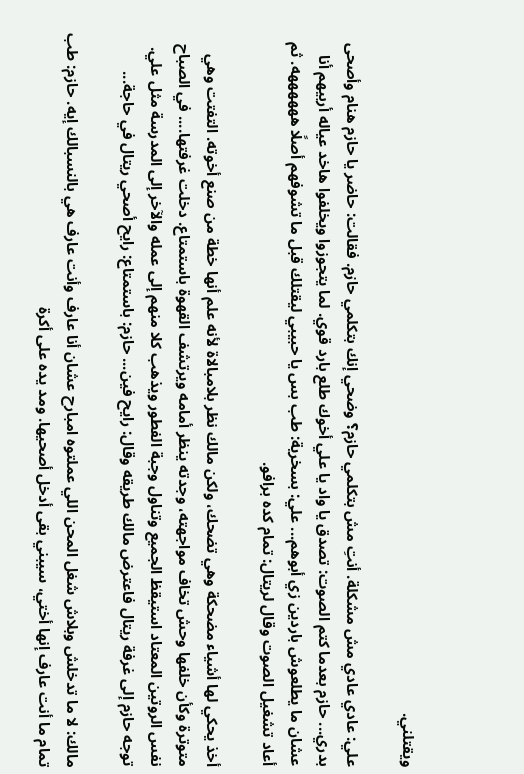ويقتلني.

علي: عادي عادي مش مشكلة. أنتِ مش بتكلمي حازم؟ وضحي إنك بتكلمي حازم. فقالت: حاضر يا حازم هنام وأصحى بدري... حازم بعدما كتم الصوت: تصدق يا واد يا علي أخوك طلع بارد قوي. لما يتجوزوا ويخلفوا هاخد عياله أربيهم أنا عشان ما يطلعوش باردين زي أبوهم... علي: بسخرية: طب بس يا حبيبي ليقتلك قبل ما تشوفهم أصلًا ههههههه. ثم أعاد تشغيل الصوت وقال لريتال: تمام كده برافو.

أخذ يحكي لها أشياء مضحكة وهي تضحك، ولكن مالك نظر بلامبالاة لأنه علم أنها خطة من صنع أخوته. التفتت وهي متوترة وكأن خلفها وحش تخاف مواجهته، وجدته ينظر أمامه ويرتشف القهوة باستمتاع. دخلت غرفتها.... في الصباح نفس الروتين المعتاد استيقظ الجميع وتناول وجبة الفطور ويذهب كلا منهم إلى عمله والآخر إلى المدرسة مثل علي. توجه حازم إلى غرفة ريتال فاعترض مالك طريقه وقال: رايح فين... حازم: باستمتاع: رايح أصحي ريتال في حاجة...

مالك: لا ما تدخلش وبلاش شغل المحن اللي عملتوه امبارح عشان أنا عارف وأنت عارف هي بالنسبالك إيه. حازم: طب تمام ما أنت عارف إنها أختي، سيبني بقى أدخل أصحيها. ومد يده على أكرة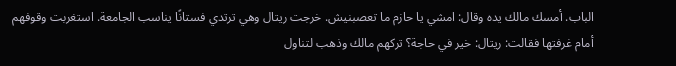الباب. أمسك مالك يده وقال: امشي يا حازم ما تعصبنيش. خرجت ريتال وهي ترتدي فستانًا يناسب الجامعة. استغربت وقوفهم أمام غرفتها فقالت: ريتال: خير في حاجة؟ تركهم مالك وذهب لتناول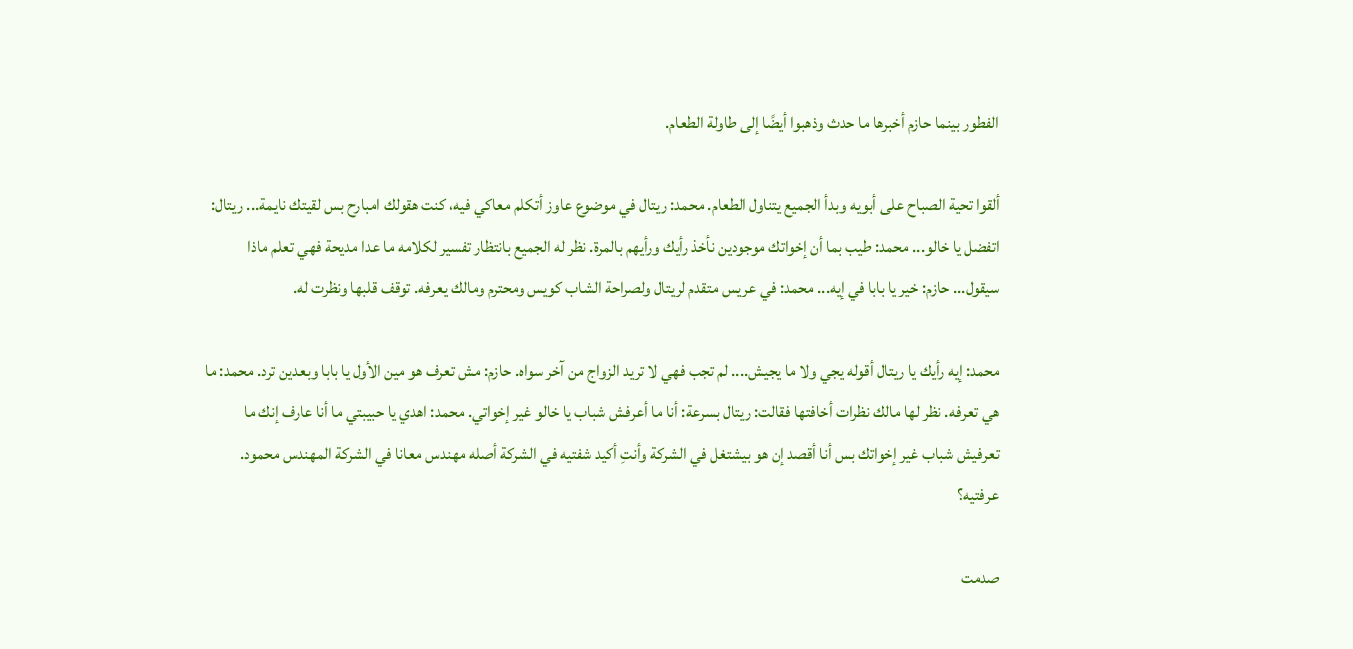الفطور بينما حازم أخبرها ما حدث وذهبوا أيضًا إلى طاولة الطعام.

ألقوا تحية الصباح على أبويه وبدأ الجميع يتناول الطعام. محمد: ريتال في موضوع عاوز أتكلم معاكي فيه، كنت هقولك امبارح بس لقيتك نايمة... ريتال: اتفضل يا خالو... محمد: طيب بما أن إخواتك موجودين نأخذ رأيك ورأيهم بالمرة. نظر له الجميع بانتظار تفسير لكلامه ما عدا مديحة فهي تعلم ماذا سيقول... حازم: خير يا بابا في إيه... محمد: في عريس متقدم لريتال ولصراحة الشاب كويس ومحترم ومالك يعرفه. توقف قلبها ونظرت له.

محمد: إيه رأيك يا ريتال أقوله يجي ولا ما يجيش.... لم تجب فهي لا تريد الزواج من آخر سواه. حازم: مش تعرف هو مين الأول يا بابا وبعدين ترد. محمد: ما هي تعرفه. نظر لها مالك نظرات أخافتها فقالت: ريتال بسرعة: أنا ما أعرفش شباب يا خالو غير إخواتي. محمد: اهدي يا حبيبتي ما أنا عارف إنك ما تعرفيش شباب غير إخواتك بس أنا أقصد إن هو بيشتغل في الشركة وأنتِ أكيد شفتيه في الشركة أصله مهندس معانا في الشركة المهندس محمود. عرفتيه؟

صدمت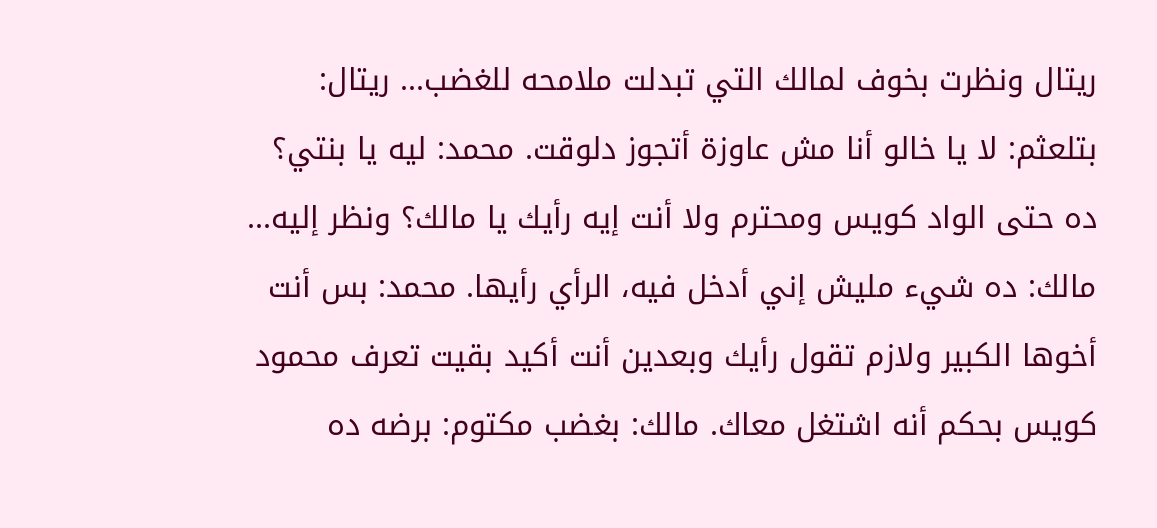ريتال ونظرت بخوف لمالك التي تبدلت ملامحه للغضب... ريتال: بتلعثم: لا يا خالو أنا مش عاوزة أتجوز دلوقت. محمد: ليه يا بنتي؟ ده حتى الواد كويس ومحترم ولا أنت إيه رأيك يا مالك؟ ونظر إليه... مالك: ده شيء مليش إني أدخل فيه، الرأي رأيها. محمد: بس أنت أخوها الكبير ولازم تقول رأيك وبعدين أنت أكيد بقيت تعرف محمود كويس بحكم أنه اشتغل معاك. مالك: بغضب مكتوم: برضه ده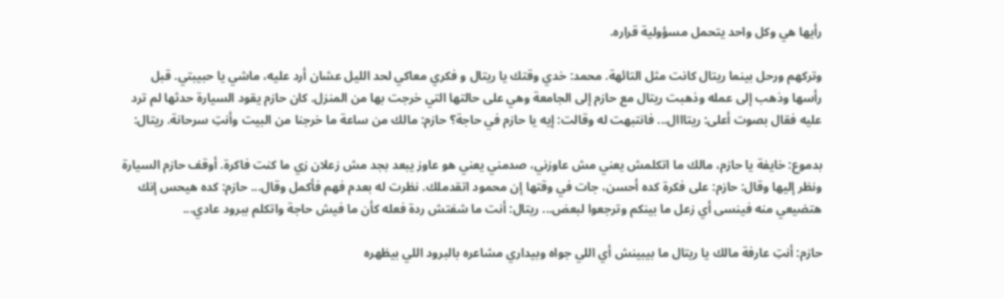رأيها هي وكل واحد يتحمل مسؤولية قراره.

وتركهم ورحل بينما ريتال كانت مثل التائهة. محمد: خدي وقتك يا ريتال و فكري معاكي لحد الليل عشان أرد عليه، ماشي يا حبيبتي. قبل رأسها وذهب إلى عمله وذهبت ريتال مع حازم إلى الجامعة وهي على حالتها التي خرجت بها من المنزل. كان حازم يقود السيارة حدثها لم ترد عليه فقال بصوت أعلى: ريتااال... فانتبهت له وقالت: إيه يا حازم في حاجة؟ حازم: مالك من ساعة ما خرجنا من البيت وأنتِ سرحانة. ريتال:

بدموع: خايفة يا حازم، مالك ما اتكلمش يعني مش عاوزني، صدمني يعني هو عاوز يبعد بجد مش زعلان زي ما كنت فاكرة. أوقف حازم السيارة ونظر إليها وقال: حازم: على فكرة كده أحسن، جات في وقتها إن محمود اتقدملك. نظرت له بعدم فهم فأكمل وقال... حازم: كده هيحس إنك هتضيعي منه فينسى أي زعل ما بينكم وترجعوا لبعض... ريتال: أنت ما شفتش ردة فعله كأن ما فيش حاجة واتكلم ببرود عادي...

حازم: أنتِ عارفة مالك يا ريتال ما بيبينش أي اللي جواه وبيداري مشاعره بالبرود اللي بيظهره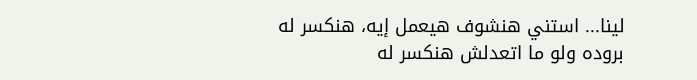لينا... استني هنشوف هيعمل إيه، هنكسر له بروده ولو ما اتعدلش هنكسر له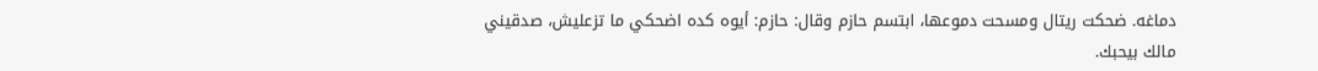دماغه. ضحكت ريتال ومسحت دموعها، ابتسم حازم وقال: حازم: أيوه كده اضحكي ما تزعليش، صدقيني مالك بيحبك.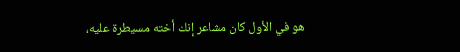هو في الأول كان مشاعر إنك أخته مسيطرة عليه،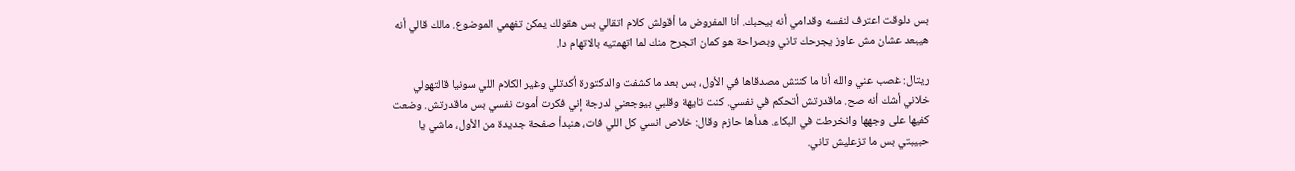بس دلوقت اعترف لنفسه وقدامي أنه بيحبك. أنا المفروض ما أقولش كلام اتقالي بس هقولك يمكن تفهمي الموضوع. مالك قالي أنه هيبعد عشان مش عاوز يجرحك تاني وبصراحة هو كمان اتجرح منك لما اتهمتيه بالاتهام دا.

ريتال: غصب عني والله أنا ما كنتش مصدقاها في الأول، بس بعد ما كشفت والدكتورة أكدتلي وغير الكلام اللي سونيا قالتهولي خلاني أشك أنه صح. ماقدرتش أتحكم في نفسي. كنت تايهة وقلبي بيوجعني لدرجة إني فكرت أموت نفسي بس ماقدرتش. وضعت كفيها على وجهها وانخرطت في البكاء. هدأها حازم وقال: خلاص انسي كل اللي فات، هنبدأ صفحة جديدة من الأول، ماشي يا حبيبتي بس ما تزعليش تاني.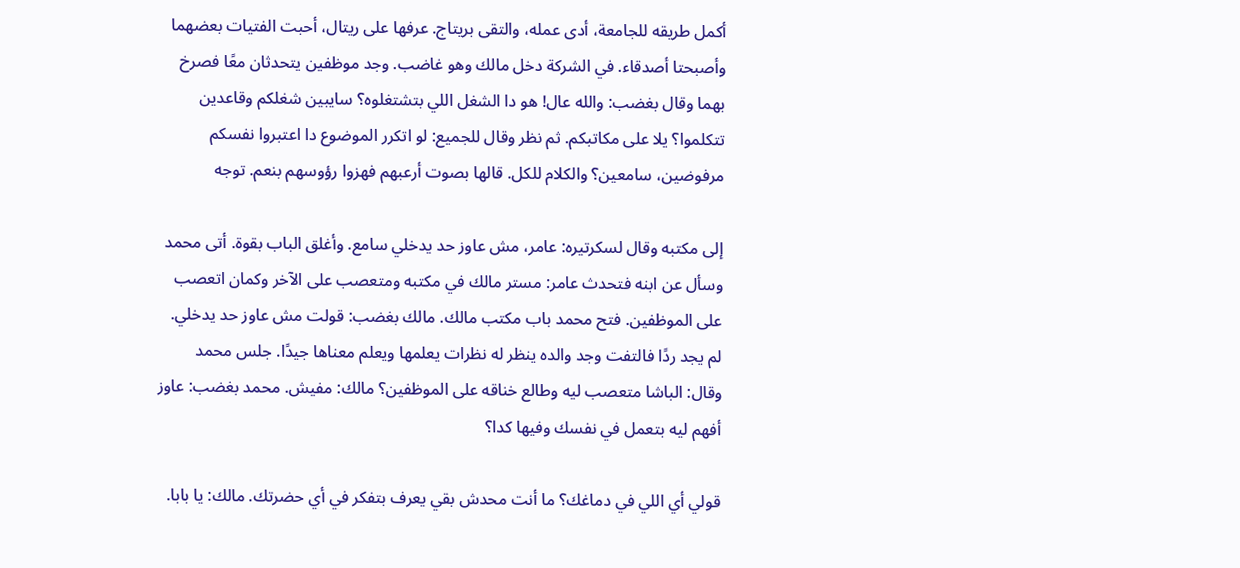أكمل طريقه للجامعة، أدى عمله، والتقى بريتاج. عرفها على ريتال، أحبت الفتيات بعضهما وأصبحتا أصدقاء. في الشركة دخل مالك وهو غاضب. وجد موظفين يتحدثان معًا فصرخ بهما وقال بغضب: والله عال! هو دا الشغل اللي بتشتغلوه؟ سايبين شغلكم وقاعدين تتكلموا؟ يلا على مكاتبكم. ثم نظر وقال للجميع: لو اتكرر الموضوع دا اعتبروا نفسكم مرفوضين، سامعين؟ والكلام للكل. قالها بصوت أرعبهم فهزوا رؤوسهم بنعم. توجه

إلى مكتبه وقال لسكرتيره: عامر، مش عاوز حد يدخلي سامع. وأغلق الباب بقوة. أتى محمد وسأل عن ابنه فتحدث عامر: مستر مالك في مكتبه ومتعصب على الآخر وكمان اتعصب على الموظفين. فتح محمد باب مكتب مالك. مالك بغضب: قولت مش عاوز حد يدخلي. لم يجد ردًا فالتفت وجد والده ينظر له نظرات يعلمها ويعلم معناها جيدًا. جلس محمد وقال: الباشا متعصب ليه وطالع خناقه على الموظفين؟ مالك: مفيش. محمد بغضب: عاوز أفهم ليه بتعمل في نفسك وفيها كدا؟

قولي أي اللي في دماغك؟ ما أنت محدش بقي يعرف بتفكر في أي حضرتك. مالك: يا بابا.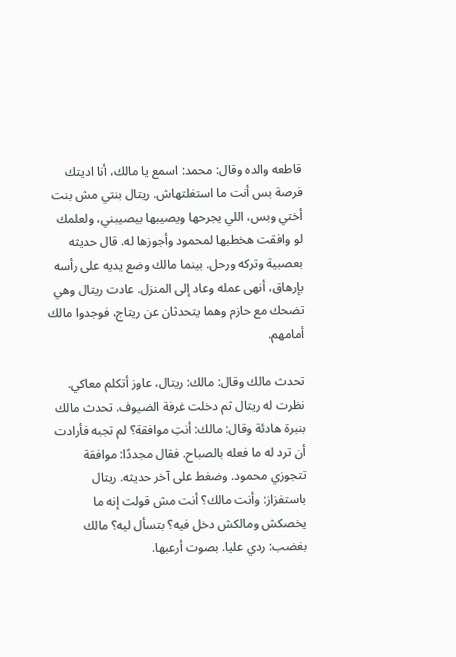قاطعه والده وقال: محمد: اسمع يا مالك، أنا اديتك فرصة بس أنت ما استغلتهاش. ريتال بنتي مش بنت أختي وبس، اللي يجرحها ويصيبها بيصيبني، ولعلمك لو وافقت هخطبها لمحمود وأجوزها له. قال حديثه بعصبية وتركه ورحل. بينما مالك وضع يديه على رأسه بإرهاق، أنهى عمله وعاد إلى المنزل. عادت ريتال وهي تضحك مع حازم وهما يتحدثان عن ريتاج، فوجدوا مالك أمامهم.

تحدث مالك وقال: مالك: ريتال، عاوز أتكلم معاكي. نظرت له ريتال ثم دخلت غرفة الضيوف. تحدث مالك بنبرة هادئة وقال: مالك: أنتِ موافقة؟ لم تجبه فأرادت أن ترد له ما فعله بالصباح. فقال مجددًا: موافقة تتجوزي محمود. وضغط على آخر حديثه. ريتال باستفزاز: وأنت مالك؟ أنت مش قولت إنه ما يخصكش ومالكش دخل فيه؟ بتسأل ليه؟ مالك بغضب: ردي عليا. بصوت أرعبها.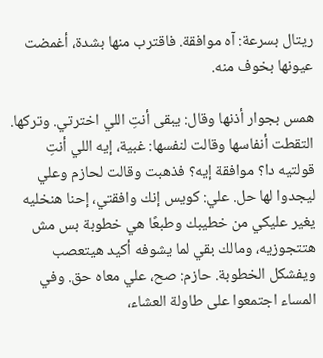ريتال بسرعة: آه موافقة. فاقترب منها بشدة، أغمضت عيونها بخوف منه.

همس بجوار أذنها وقال: يبقى أنتِ اللي اخترتي. وتركها. التقطت أنفاسها وقالت لنفسها: غبية، إيه اللي أنتِ قولتيه دا؟ موافقة إيه؟ فذهبت وقالت لحازم وعلي ليجدوا لها حل. علي: كويس إنك وافقتي، إحنا هنخليه يغير عليكي من خطيبك وطبعًا هي خطوبة بس مش هتتجوزيه، ومالك بقي لما يشوفه أكيد هيتعصب ويفشكل الخطوبة. حازم: صح، علي معاه حق. وفي المساء اجتمعوا على طاولة العشاء،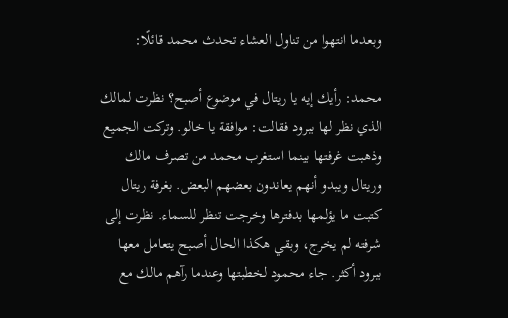وبعدما انتهوا من تناول العشاء تحدث محمد قائلًا:

محمد: رأيك إيه يا ريتال في موضوع أصبح؟ نظرت لمالك الذي نظر لها ببرود فقالت: موافقة يا خالو. وتركت الجميع وذهبت غرفتها بينما استغرب محمد من تصرف مالك وريتال ويبدو أنهم يعاندون بعضهم البعض. بغرفة ريتال كتبت ما يؤلمها بدفترها وخرجت تنظر للسماء. نظرت إلى شرفته لم يخرج، وبقي هكذا الحال أصبح يتعامل معها ببرود أكثر. جاء محمود لخطبتها وعندما رآهم مالك مع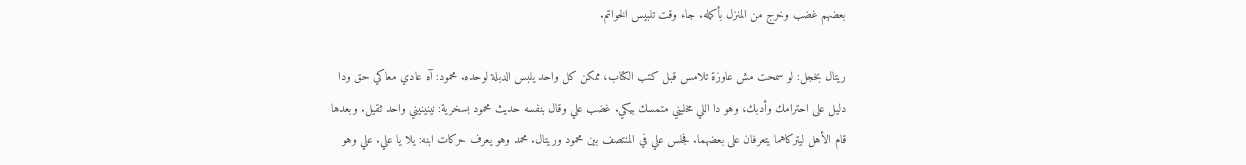بعضهم غضب وخرج من المنزل بأكمله. جاء وقت تلبيس الخواتم.

ريتال بخجل: لو سمحت مش عاوزة تلامس قبل كتب الكتاب، ممكن كل واحد يلبس الدبلة لوحده. محمود: آه عادي معاكي حق ودا دليل على احترامك وأدبك، وهو دا اللي مخليني متمسك بيكي. غضب علي وقال بنفسه حديث محمود بسخرية: نينينيني واحد ثقيل. وبعدها قام الأهل ليتركاهما يتعرفان على بعضهما. فجلس علي في المنتصف بين محمود وريتال. محمد وهو يعرف حركات ابنه: يلا يا علي. علي وهو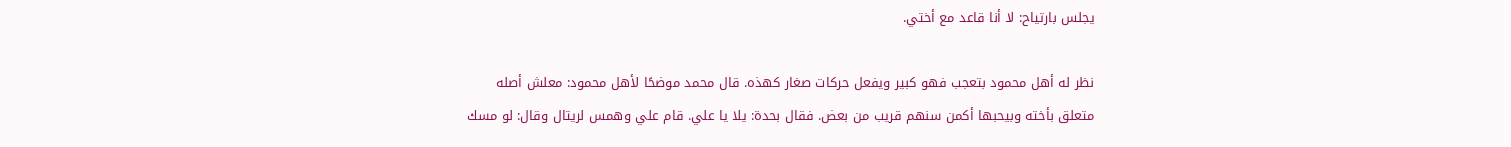يجلس بارتياح: لا أنا قاعد مع أختي.

نظر له أهل محمود بتعجب فهو كبير ويفعل حركات صغار كهذه. قال محمد موضحًا لأهل محمود: معلش أصله متعلق بأخته وبيحبها أكمن سنهم قريب من بعض. فقال بحدة: يلا يا علي. قام علي وهمس لريتال وقال: لو مسك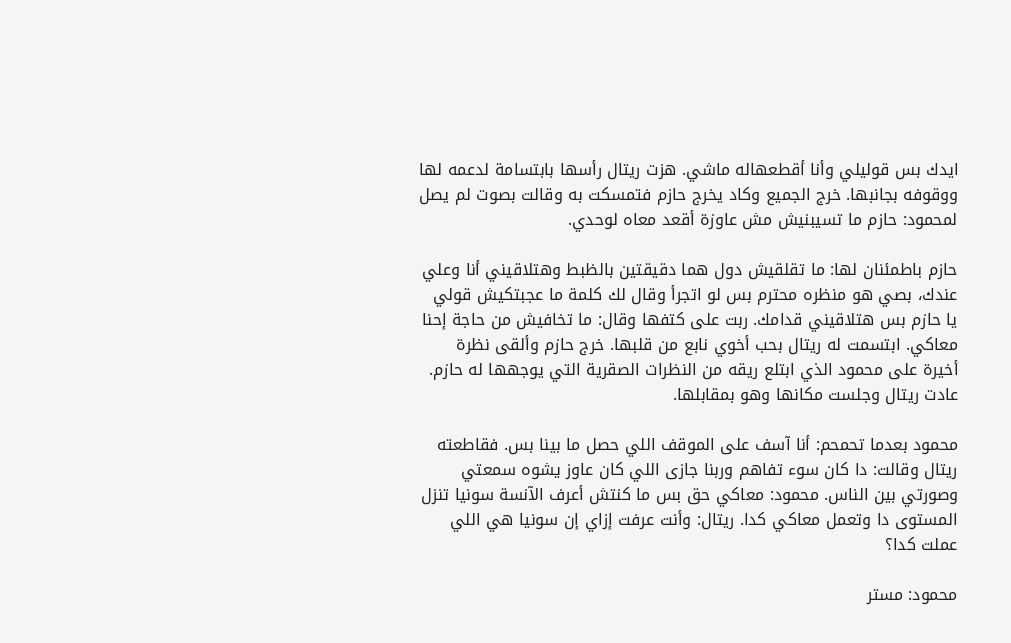ايدك بس قوليلي وأنا أقطعهاله ماشي. هزت ريتال رأسها بابتسامة لدعمه لها ووقوفه بجانبها. خرج الجميع وكاد يخرج حازم فتمسكت به وقالت بصوت لم يصل لمحمود: حازم ما تسيبنيش مش عاوزة أقعد معاه لوحدي.

حازم باطمئنان لها: ما تقلقيش دول هما دقيقتين بالظبط وهتلاقيني أنا وعلي عندك، بصي هو منظره محترم بس لو اتجرأ وقال لك كلمة ما عجبتكيش قولي يا حازم بس هتلاقيني قدامك. ربت على كتفها وقال: ما تخافيش من حاجة إحنا معاكي. ابتسمت له ريتال بحب أخوي نابع من قلبها. خرج حازم وألقى نظرة أخيرة على محمود الذي ابتلع ريقه من النظرات الصقرية التي يوجهها له حازم. عادت ريتال وجلست مكانها وهو بمقابلها.

محمود بعدما تحمحم: أنا آسف على الموقف اللي حصل ما بينا بس. فقاطعته ريتال وقالت: دا كان سوء تفاهم وربنا جازى اللي كان عاوز يشوه سمعتي وصورتي بين الناس. محمود: معاكي حق بس ما كنتش أعرف الآنسة سونيا تنزل المستوى دا وتعمل معاكي كدا. ريتال: وأنت عرفت إزاي إن سونيا هي اللي عملت كدا؟

محمود: مستر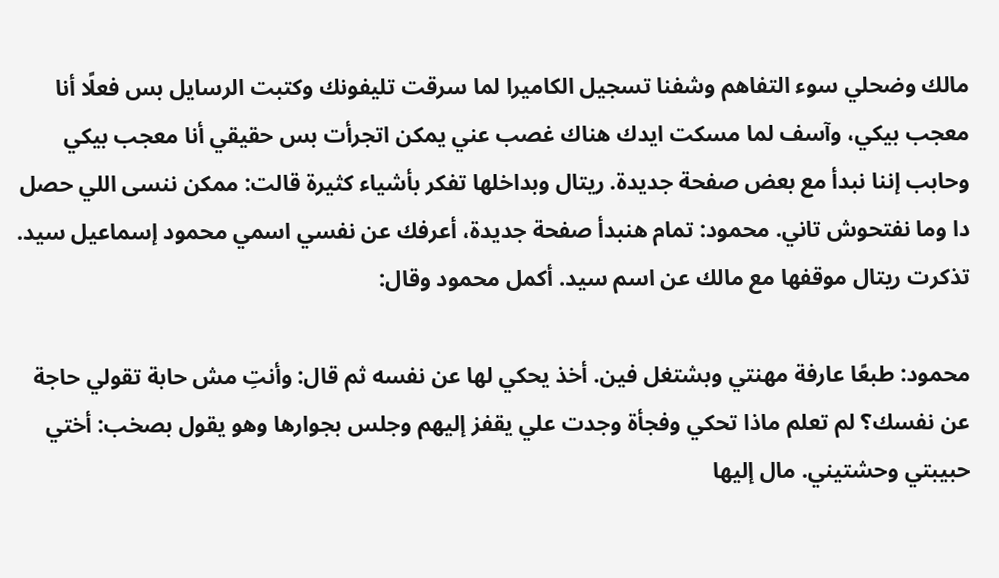مالك وضحلي سوء التفاهم وشفنا تسجيل الكاميرا لما سرقت تليفونك وكتبت الرسايل بس فعلًا أنا معجب بيكي، وآسف لما مسكت ايدك هناك غصب عني يمكن اتجرأت بس حقيقي أنا معجب بيكي وحابب إننا نبدأ مع بعض صفحة جديدة. ريتال وبداخلها تفكر بأشياء كثيرة قالت: ممكن ننسى اللي حصل دا وما نفتحوش تاني. محمود: تمام هنبدأ صفحة جديدة، أعرفك عن نفسي اسمي محمود إسماعيل سيد. تذكرت ريتال موقفها مع مالك عن اسم سيد. أكمل محمود وقال:

محمود: طبعًا عارفة مهنتي وبشتغل فين. أخذ يحكي لها عن نفسه ثم قال: وأنتِ مش حابة تقولي حاجة عن نفسك؟ لم تعلم ماذا تحكي وفجأة وجدت علي يقفز إليهم وجلس بجوارها وهو يقول بصخب: أختي حبيبتي وحشتيني. مال إليها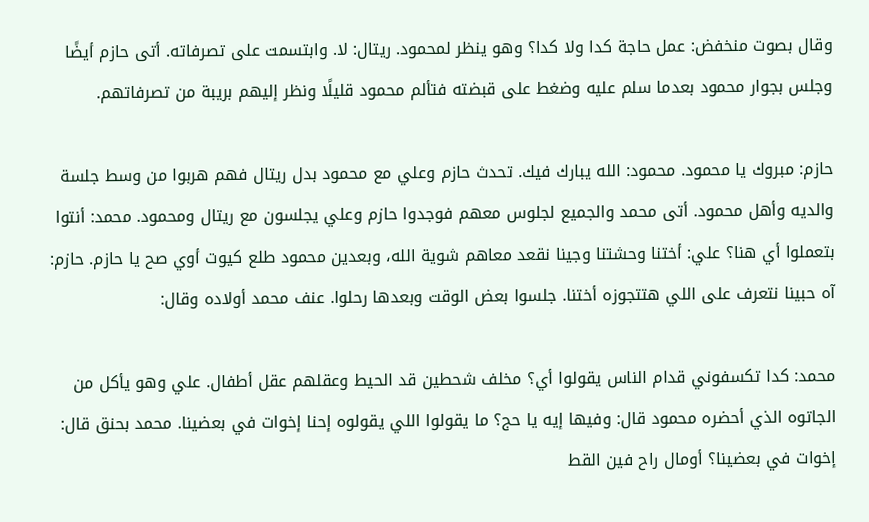وقال بصوت منخفض: عمل حاجة كدا ولا كدا؟ وهو ينظر لمحمود. ريتال: لا. وابتسمت على تصرفاته. أتى حازم أيضًا وجلس بجوار محمود بعدما سلم عليه وضغط على قبضته فتألم محمود قليلًا ونظر إليهم بريبة من تصرفاتهم.

حازم: مبروك يا محمود. محمود: الله يبارك فيك. تحدث حازم وعلي مع محمود بدل ريتال فهم هربوا من وسط جلسة والديه وأهل محمود. أتى محمد والجميع لجلوس معهم فوجدوا حازم وعلي يجلسون مع ريتال ومحمود. محمد: أنتوا بتعملوا أي هنا؟ علي: أختنا وحشتنا وجينا نقعد معاهم شوية الله، وبعدين محمود طلع كيوت أوي صح يا حازم. حازم: آه حبينا نتعرف على اللي هتتجوزه أختنا. جلسوا بعض الوقت وبعدها رحلوا. عنف محمد أولاده وقال:

محمد: كدا تكسفوني قدام الناس يقولوا أي؟ مخلف شحطين قد الحيط وعقلهم عقل أطفال. علي وهو يأكل من الجاتوه الذي أحضره محمود قال: وفيها إيه يا حج؟ ما يقولوا اللي يقولوه إحنا إخوات في بعضينا. محمد بحنق قال: إخوات في بعضينا؟ أومال راح فين القط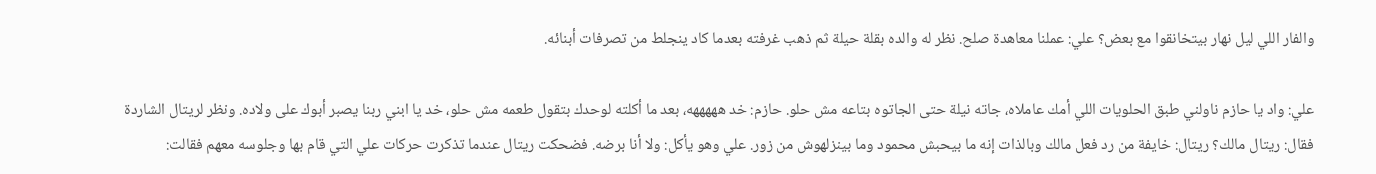والفار اللي ليل نهار بيتخانقوا مع بعض؟ علي: عملنا معاهدة صلح. نظر له والده بقلة حيلة ثم ذهب غرفته بعدما كاد ينجلط من تصرفات أبنائه.

علي: واد يا حازم ناولني طبق الحلويات اللي أمك عاملاه، جاته نيلة حتى الجاتوه بتاعه مش حلو. حازم: خد هههههه، بعد ما أكلته لوحدك بتقول طعمه مش حلو، خد يا ابني ربنا يصبر أبوك على ولاده. ونظر لريتال الشاردة فقال: ريتال مالك؟ ريتال: خايفة من رد فعل مالك وبالذات إنه ما بيحبش محمود وما بينزلهوش من زور. علي وهو يأكل: ولا أنا برضه. فضحكت ريتال عندما تذكرت حركات علي التي قام بها وجلوسه معهم فقالت: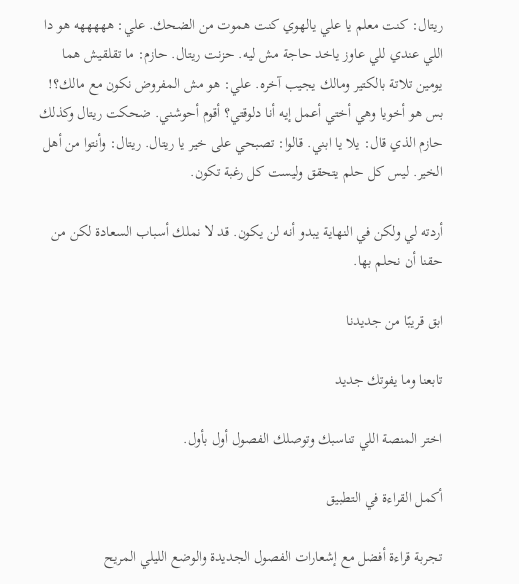ريتال: كنت معلم يا علي يالهوي كنت هموت من الضحك. علي: هههههه هو دا اللي عندي للي عاوز ياخد حاجة مش ليه. حزنت ريتال. حازم: ما تقلقيش هما يومين تلاتة بالكتير ومالك يجيب آخره. علي: هو مش المفروض نكون مع مالك؟! بس هو أخويا وهي أختي أعمل إيه أنا دلوقتي؟ أقوم أحوشني. ضحكت ريتال وكذلك حازم الذي قال: يلا يا ابني. قالوا: تصبحي على خير يا ريتال. ريتال: وأنتوا من أهل الخير. ليس كل حلم يتحقق وليست كل رغبة تكون.

أردته لي ولكن في النهاية يبدو أنه لن يكون. قد لا نملك أسباب السعادة لكن من حقنا أن نحلم بها.

ابق قريبًا من جديدنا

تابعنا وما يفوتك جديد

اختر المنصة اللي تناسبك وتوصلك الفصول أول بأول.

أكمل القراءة في التطبيق

تجربة قراءة أفضل مع إشعارات الفصول الجديدة والوضع الليلي المريح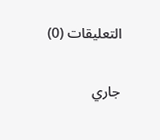التعليقات (0)

جاري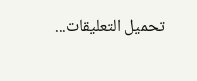تحميل التعليقات...